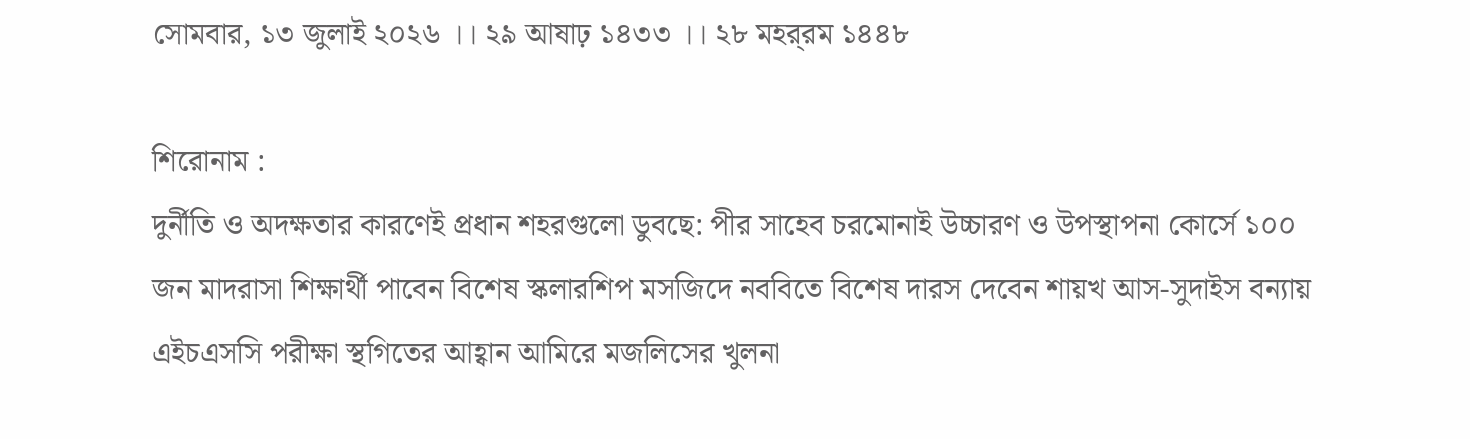সোমবার, ১৩ জুলাই ২০২৬ ।। ২৯ আষাঢ় ১৪৩৩ ।। ২৮ মহর্‌রম ১৪৪৮

শিরোনাম :
দুর্নীতি ও অদক্ষতার কারণেই প্রধান শহরগুলো ডুবছে: পীর সাহেব চরমোনাই উচ্চারণ ও উপস্থাপনা কোর্সে ১০০ জন মাদরাসা শিক্ষার্থী পাবেন বিশেষ স্কলারশিপ মসজিদে নববিতে বিশেষ দারস দেবেন শায়খ আস-সুদাইস বন্যায় এইচএসসি পরীক্ষা স্থগিতের আহ্বান আমিরে মজলিসের খুলনা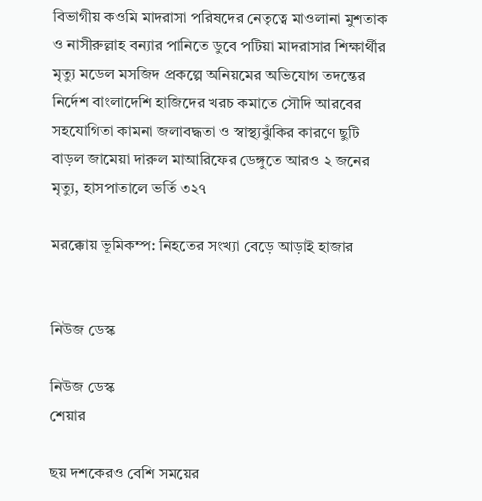বিভাগীয় কওমি মাদরাসা পরিষদের নেতৃত্বে মাওলানা মুশতাক ও নাসীরুল্লাহ বন্যার পানিতে ডুবে পটিয়া মাদরাসার শিক্ষার্থীর মৃত্যু মডেল মসজিদ প্রকল্পে অনিয়মের অভিযোগ তদন্তের নির্দেশ বাংলাদেশি হাজিদের খরচ কমাতে সৌদি আরবের সহযোগিতা কামনা জলাবদ্ধতা ও স্বাস্থ্যঝুঁকির কারণে ছুটি বাড়ল জামেয়া দারুল মাআরিফের ডেঙ্গুতে আরও ২ জনের মৃত্যু, হাসপাতালে ভর্তি ৩২৭

মরক্কোয় ভূমিকম্প: নিহতের সংখ্যা বেড়ে আড়াই হাজার


নিউজ ডেস্ক

নিউজ ডেস্ক
শেয়ার

ছয় দশকেরও বেশি সময়ের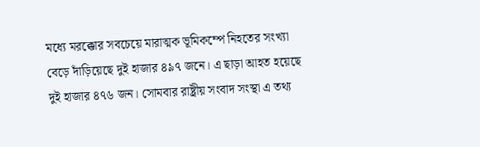মধ্যে মরক্কোর সবচেয়ে মারাত্মক ভূমিকম্পে নিহতের সংখ্যা বেড়ে দাঁড়িয়েছে দুই হাজার ৪৯৭ জনে। এ ছাড়া আহত হয়েছে দুই হাজার ৪৭৬ জন। সোমবার রাষ্ট্রীয় সংবাদ সংস্থা এ তথ্য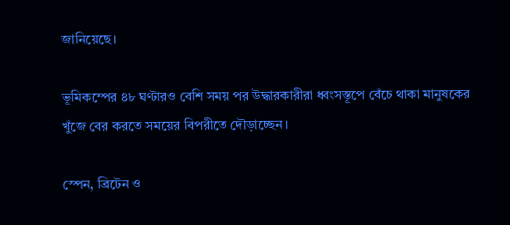জানিয়েছে।

ভূমিকম্পের ৪৮ ঘণ্টারও বেশি সময় পর উদ্ধারকারীরা ধ্বংসস্তূপে বেঁচে থাকা মানুষকের খুঁজে বের করতে সময়ের বিপরীতে দৌড়াচ্ছেন।

স্পেন, ব্রিটেন ও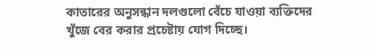কাতারের অনুসন্ধান দলগুলো বেঁচে যাওয়া ব্যক্তিদের খুঁজে বের করার প্রচেষ্টায় যোগ দিচ্ছে।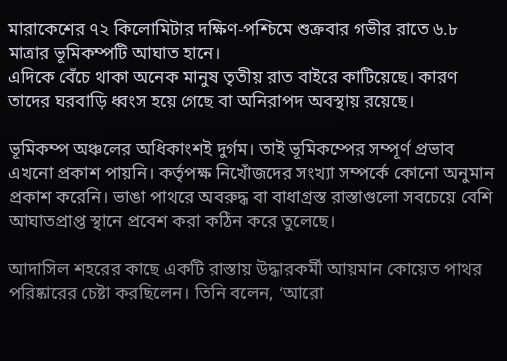মারাকেশের ৭২ কিলোমিটার দক্ষিণ-পশ্চিমে শুক্রবার গভীর রাতে ৬.৮ মাত্রার ভূমিকম্পটি আঘাত হানে।
এদিকে বেঁচে থাকা অনেক মানুষ তৃতীয় রাত বাইরে কাটিয়েছে। কারণ তাদের ঘরবাড়ি ধ্বংস হয়ে গেছে বা অনিরাপদ অবস্থায় রয়েছে।

ভূমিকম্প অঞ্চলের অধিকাংশই দুর্গম। তাই ভূমিকম্পের সম্পূর্ণ প্রভাব এখনো প্রকাশ পায়নি। কর্তৃপক্ষ নিখোঁজদের সংখ্যা সম্পর্কে কোনো অনুমান প্রকাশ করেনি। ভাঙা পাথরে অবরুদ্ধ বা বাধাগ্রস্ত রাস্তাগুলো সবচেয়ে বেশি আঘাতপ্রাপ্ত স্থানে প্রবেশ করা কঠিন করে তুলেছে।

আদাসিল শহরের কাছে একটি রাস্তায় উদ্ধারকর্মী আয়মান কোয়েত পাথর পরিষ্কারের চেষ্টা করছিলেন। তিনি বলেন, ‘আরো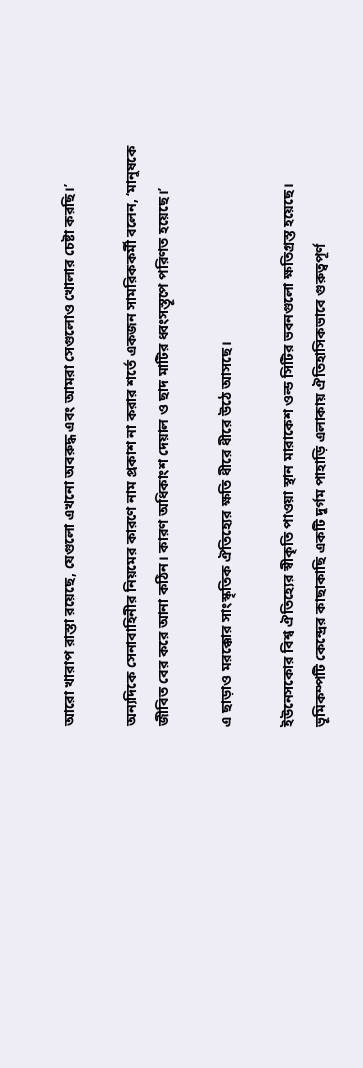আরো খারাপ রাস্তা রয়েছে, যেগুলো এখনো অবরুদ্ধ এবং আমরা সেগুলোও খোলার চেষ্টা করছি।’

অন্যদিকে সেনাবাহিনীর নিয়মের কারণে নাম প্রকাশ না করার শর্তে একজন সামরিককর্মী বলেন, ‘মানুষকে জীবিত বের করে আনা কঠিন। কারণ অধিকাংশ দেয়াল ও ছাদ মাটির ধ্বংসস্তূপে পরিণত হয়েছে।’

এ ছাড়াও মরক্কোর সাংস্কৃতিক ঐতিহ্যের ক্ষতি ধীরে ধীরে উঠে আসছে।

ইউনেসকোর বিশ্ব ঐতিহ্যের স্বীকৃতি পাওয়া স্থান মারাকেশ ওল্ড সিটির ভবনগুলো ক্ষতিগ্রস্ত হয়েছে। ভূমিকম্পটি কেন্দ্রের কাছাকাছি একটি দুর্গম পাহাড়ি এলাকায় ঐতিহাসিকভাবে গুরুত্বপূর্ণ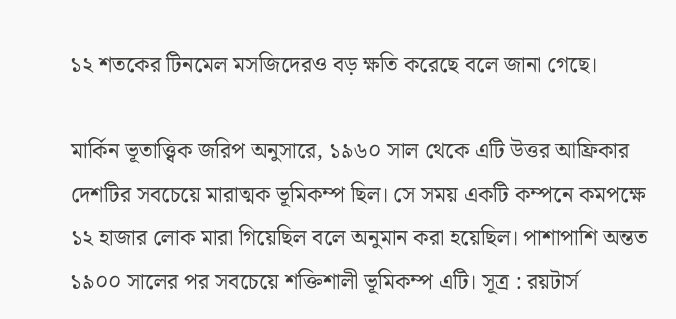১২ শতকের টিনমেল মসজিদেরও বড় ক্ষতি করেছে বলে জানা গেছে।

মার্কিন ভূতাত্ত্বিক জরিপ অনুসারে, ১৯৬০ সাল থেকে এটি উত্তর আফ্রিকার দেশটির সবচেয়ে মারাত্মক ভূমিকম্প ছিল। সে সময় একটি কম্পনে কমপক্ষে ১২ হাজার লোক মারা গিয়েছিল বলে অনুমান করা হয়েছিল। পাশাপাশি অন্তত ১৯০০ সালের পর সবচেয়ে শক্তিশালী ভূমিকম্প এটি। সূত্র : রয়টার্স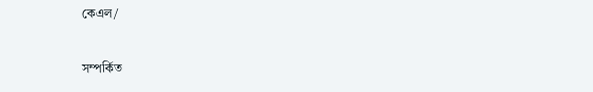কেএল/


সম্পর্কিত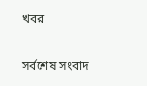খবর

সর্বশেষ সংবাদ